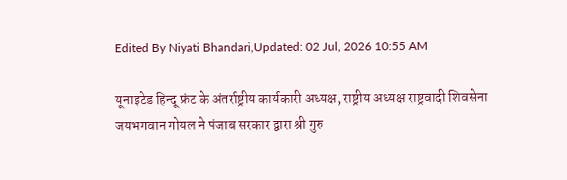Edited By Niyati Bhandari,Updated: 02 Jul, 2026 10:55 AM

यूनाइटेड हिन्दू फ्रंट के अंतर्राष्ट्रीय कार्यकारी अध्यक्ष, राष्ट्रीय अध्यक्ष राष्ट्रवादी शिवसेना जयभगवान गोयल ने पंजाब सरकार द्वारा श्री गुरु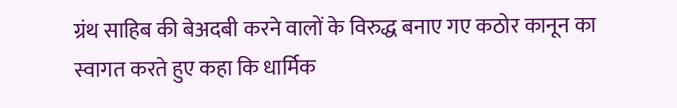ग्रंथ साहिब की बेअदबी करने वालों के विरुद्ध बनाए गए कठोर कानून का स्वागत करते हुए कहा कि धार्मिक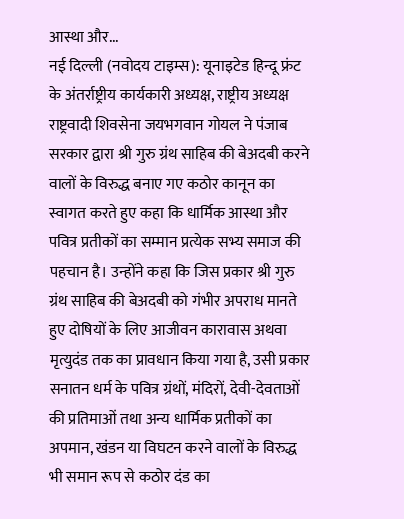आस्था और...
नई दिल्ली (नवोदय टाइम्स): यूनाइटेड हिन्दू फ्रंट के अंतर्राष्ट्रीय कार्यकारी अध्यक्ष, राष्ट्रीय अध्यक्ष राष्ट्रवादी शिवसेना जयभगवान गोयल ने पंजाब सरकार द्वारा श्री गुरु ग्रंथ साहिब की बेअदबी करने वालों के विरुद्ध बनाए गए कठोर कानून का स्वागत करते हुए कहा कि धार्मिक आस्था और पवित्र प्रतीकों का सम्मान प्रत्येक सभ्य समाज की पहचान है। उन्होंने कहा कि जिस प्रकार श्री गुरु ग्रंथ साहिब की बेअदबी को गंभीर अपराध मानते हुए दोषियों के लिए आजीवन कारावास अथवा मृत्युदंड तक का प्रावधान किया गया है, उसी प्रकार सनातन धर्म के पवित्र ग्रंथों, मंदिरों, देवी-देवताओं की प्रतिमाओं तथा अन्य धार्मिक प्रतीकों का अपमान, खंडन या विघटन करने वालों के विरुद्ध भी समान रूप से कठोर दंड का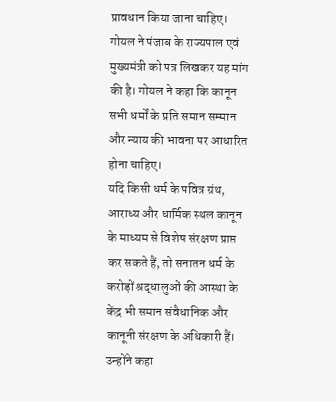प्रावधान किया जाना चाहिए।
गोयल ने पंजाब के राज्यपाल एवं मुख्यमंत्री को पत्र लिखकर यह मांग की है। गोयल ने कहा कि कानून सभी धर्मों के प्रति समान सम्मान और न्याय की भावना पर आधारित होना चाहिए।
यदि किसी धर्म के पवित्र ग्रंथ, आराध्य और धार्मिक स्थल कानून के माध्यम से विशेष संरक्षण प्राप्त कर सकते हैं, तो सनातन धर्म के करोड़ों श्रद्धालुओं की आस्था के केंद्र भी समान संवैधानिक और कानूनी संरक्षण के अधिकारी हैं। उन्होंने कहा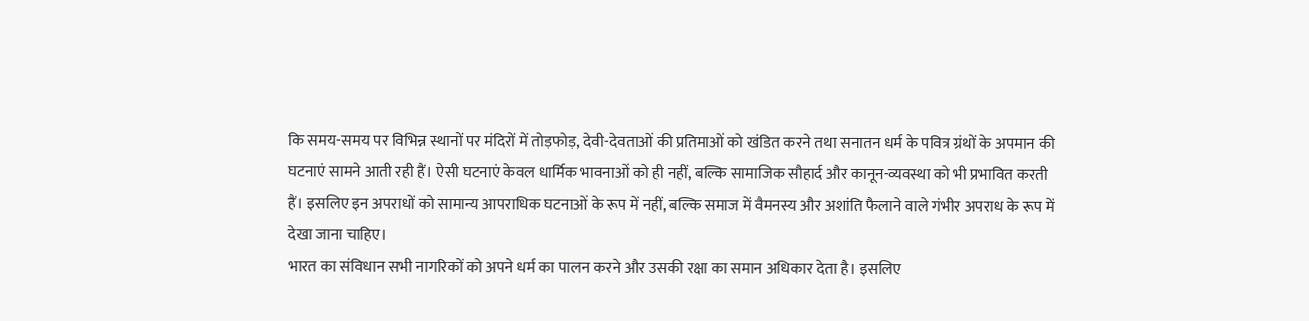कि समय-समय पर विभिन्न स्थानों पर मंदिरों में तोड़फोड़, देवी-देवताओं की प्रतिमाओं को खंडित करने तथा सनातन धर्म के पवित्र ग्रंथों के अपमान की घटनाएं सामने आती रही हैं। ऐसी घटनाएं केवल धार्मिक भावनाओं को ही नहीं, बल्कि सामाजिक सौहार्द और कानून-व्यवस्था को भी प्रभावित करती हैं। इसलिए इन अपराधों को सामान्य आपराधिक घटनाओं के रूप में नहीं, बल्कि समाज में वैमनस्य और अशांति फैलाने वाले गंभीर अपराध के रूप में देखा जाना चाहिए।
भारत का संविधान सभी नागरिकों को अपने धर्म का पालन करने और उसकी रक्षा का समान अधिकार देता है। इसलिए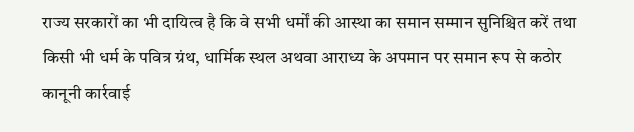राज्य सरकारों का भी दायित्व है कि वे सभी धर्मों की आस्था का समान सम्मान सुनिश्चित करें तथा किसी भी धर्म के पवित्र ग्रंथ, धार्मिक स्थल अथवा आराध्य के अपमान पर समान रूप से कठोर कानूनी कार्रवाई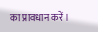का प्रावधान करें।